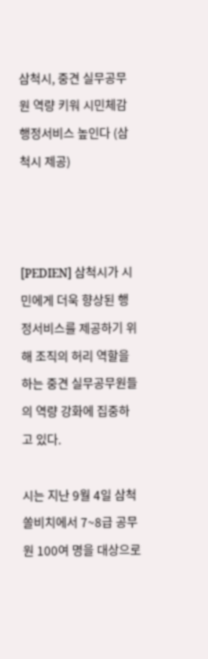삼척시, 중견 실무공무원 역량 키워 시민체감 행정서비스 높인다 (삼척시 제공)



[PEDIEN] 삼척시가 시민에게 더욱 향상된 행정서비스를 제공하기 위해 조직의 허리 역할을 하는 중견 실무공무원들의 역량 강화에 집중하고 있다.

시는 지난 9월 4일 삼척 쏠비치에서 7~8급 공무원 100여 명을 대상으로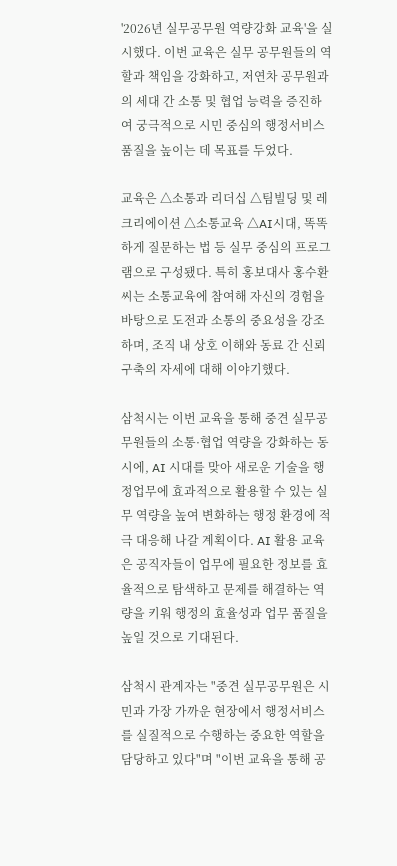'2026년 실무공무원 역량강화 교육'을 실시했다. 이번 교육은 실무 공무원들의 역할과 책임을 강화하고, 저연차 공무원과의 세대 간 소통 및 협업 능력을 증진하여 궁극적으로 시민 중심의 행정서비스 품질을 높이는 데 목표를 두었다.

교육은 △소통과 리더십 △팀빌딩 및 레크리에이션 △소통교육 △AI시대, 똑똑하게 질문하는 법 등 실무 중심의 프로그램으로 구성됐다. 특히 홍보대사 홍수환 씨는 소통교육에 참여해 자신의 경험을 바탕으로 도전과 소통의 중요성을 강조하며, 조직 내 상호 이해와 동료 간 신뢰 구축의 자세에 대해 이야기했다.

삼척시는 이번 교육을 통해 중견 실무공무원들의 소통·협업 역량을 강화하는 동시에, AI 시대를 맞아 새로운 기술을 행정업무에 효과적으로 활용할 수 있는 실무 역량을 높여 변화하는 행정 환경에 적극 대응해 나갈 계획이다. AI 활용 교육은 공직자들이 업무에 필요한 정보를 효율적으로 탐색하고 문제를 해결하는 역량을 키워 행정의 효율성과 업무 품질을 높일 것으로 기대된다.

삼척시 관계자는 "중견 실무공무원은 시민과 가장 가까운 현장에서 행정서비스를 실질적으로 수행하는 중요한 역할을 담당하고 있다"며 "이번 교육을 통해 공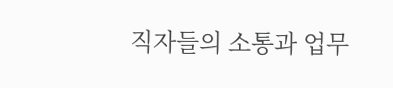직자들의 소통과 업무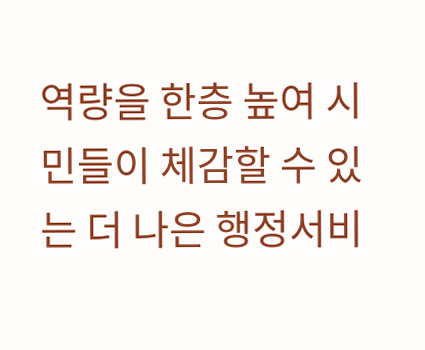역량을 한층 높여 시민들이 체감할 수 있는 더 나은 행정서비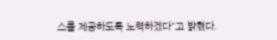스를 제공하도록 노력하겠다"고 밝혔다.